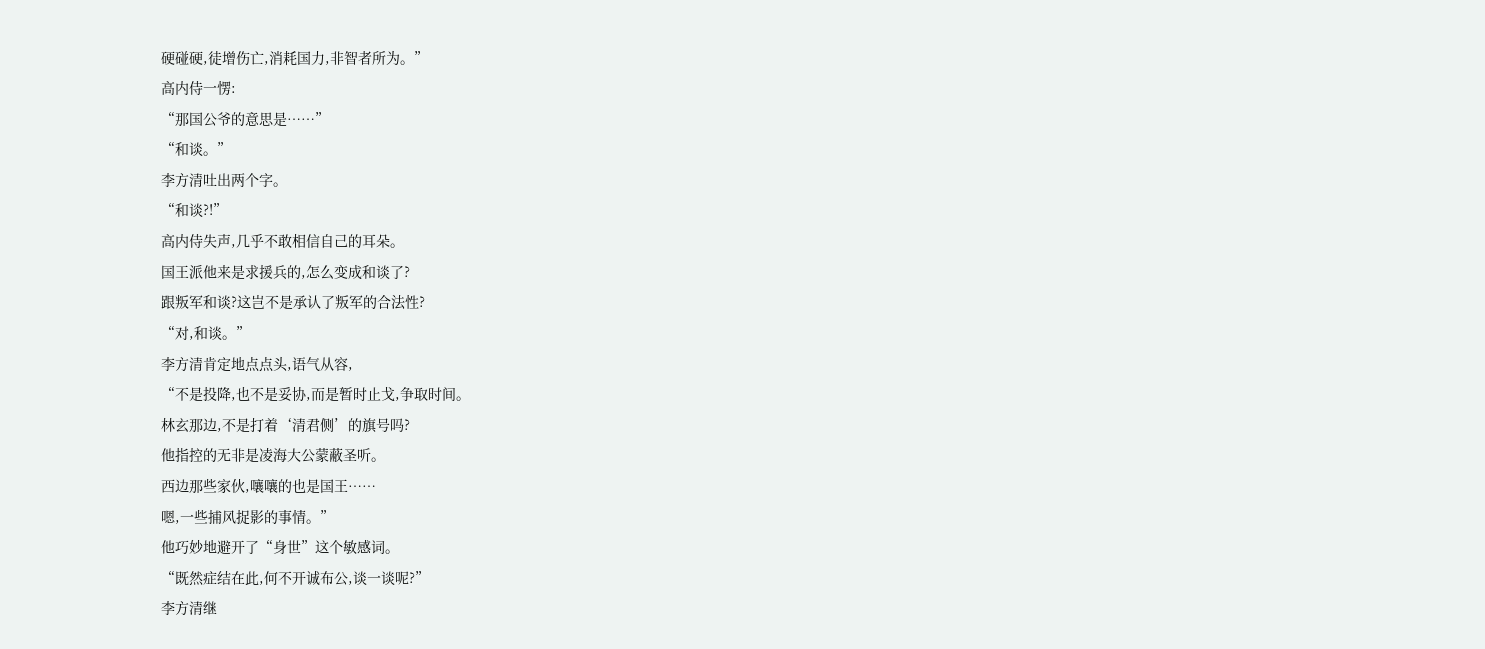硬碰硬,徒增伤亡,消耗国力,非智者所为。”
高内侍一愣:
“那国公爷的意思是……”
“和谈。”
李方清吐出两个字。
“和谈?!”
高内侍失声,几乎不敢相信自己的耳朵。
国王派他来是求援兵的,怎么变成和谈了?
跟叛军和谈?这岂不是承认了叛军的合法性?
“对,和谈。”
李方清肯定地点点头,语气从容,
“不是投降,也不是妥协,而是暂时止戈,争取时间。
林玄那边,不是打着‘清君侧’的旗号吗?
他指控的无非是凌海大公蒙蔽圣听。
西边那些家伙,嚷嚷的也是国王……
嗯,一些捕风捉影的事情。”
他巧妙地避开了“身世”这个敏感词。
“既然症结在此,何不开诚布公,谈一谈呢?”
李方清继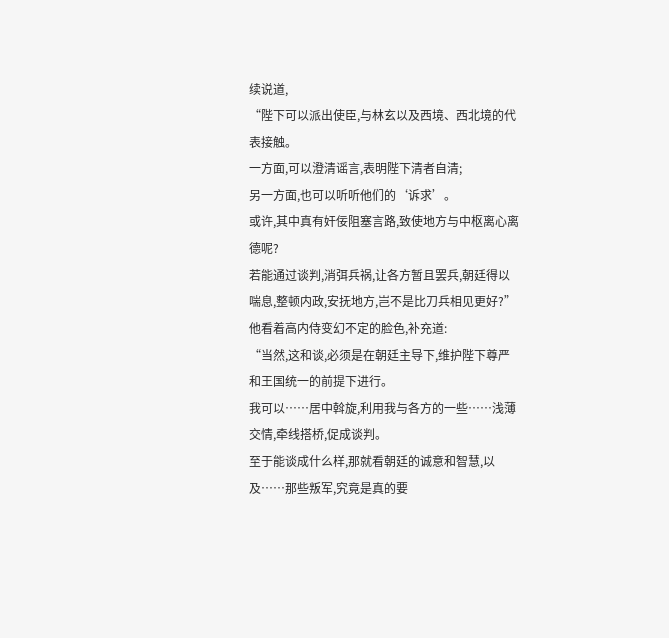续说道,
“陛下可以派出使臣,与林玄以及西境、西北境的代表接触。
一方面,可以澄清谣言,表明陛下清者自清;
另一方面,也可以听听他们的‘诉求’。
或许,其中真有奸佞阻塞言路,致使地方与中枢离心离德呢?
若能通过谈判,消弭兵祸,让各方暂且罢兵,朝廷得以喘息,整顿内政,安抚地方,岂不是比刀兵相见更好?”
他看着高内侍变幻不定的脸色,补充道:
“当然,这和谈,必须是在朝廷主导下,维护陛下尊严和王国统一的前提下进行。
我可以……居中斡旋,利用我与各方的一些……浅薄交情,牵线搭桥,促成谈判。
至于能谈成什么样,那就看朝廷的诚意和智慧,以及……那些叛军,究竟是真的要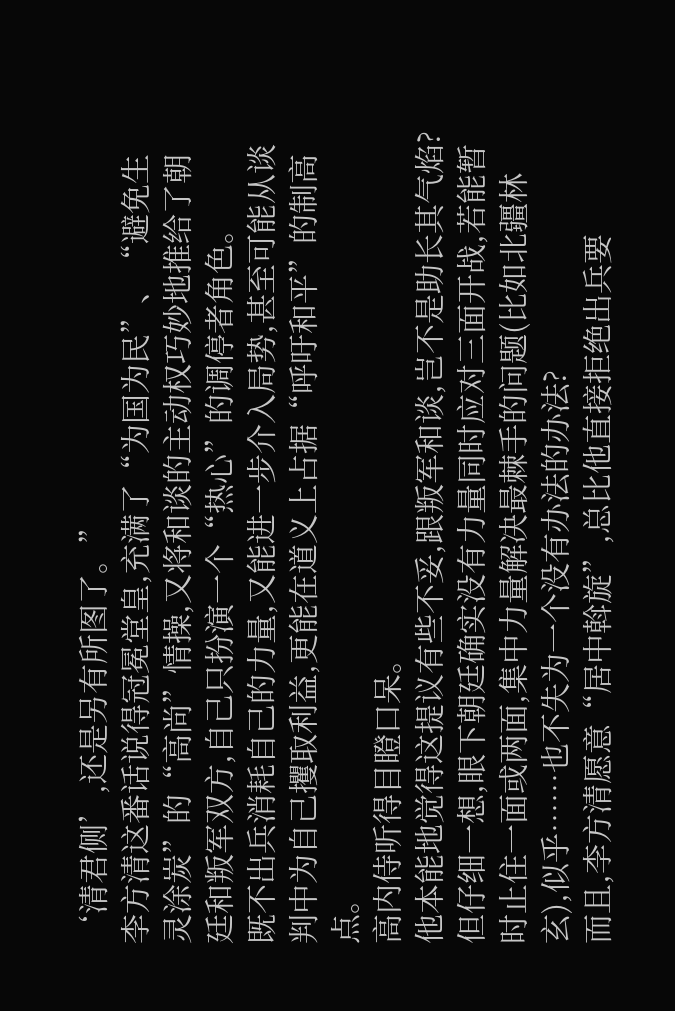‘清君侧’,还是另有所图了。”
李方清这番话说得冠冕堂皇,充满了“为国为民”、“避免生灵涂炭”的“高尚”情操,又将和谈的主动权巧妙地推给了朝廷和叛军双方,自己只扮演一个“热心”的调停者角色。
既不出兵消耗自己的力量,又能进一步介入局势,甚至可能从谈判中为自己攫取利益,更能在道义上占据“呼吁和平”的制高点。
高内侍听得目瞪口呆。
他本能地觉得这提议有些不妥,跟叛军和谈,岂不是助长其气焰?
但仔细一想,眼下朝廷确实没有力量同时应对三面开战,若能暂时止住一面或两面,集中力量解决最棘手的问题(比如北疆林玄),似乎……也不失为一个没有办法的办法?
而且,李方清愿意“居中斡旋”,总比他直接拒绝出兵要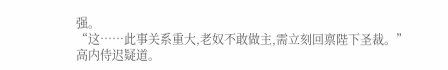强。
“这……此事关系重大,老奴不敢做主,需立刻回禀陛下圣裁。”
高内侍迟疑道。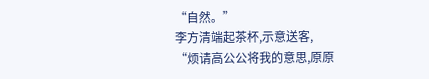“自然。”
李方清端起茶杯,示意送客,
“烦请高公公将我的意思,原原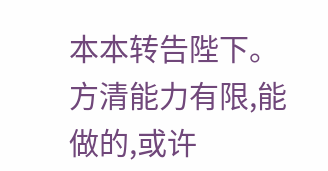本本转告陛下。
方清能力有限,能做的,或许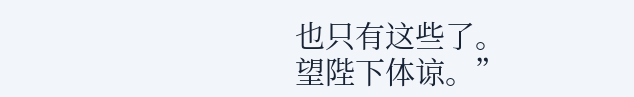也只有这些了。
望陛下体谅。”